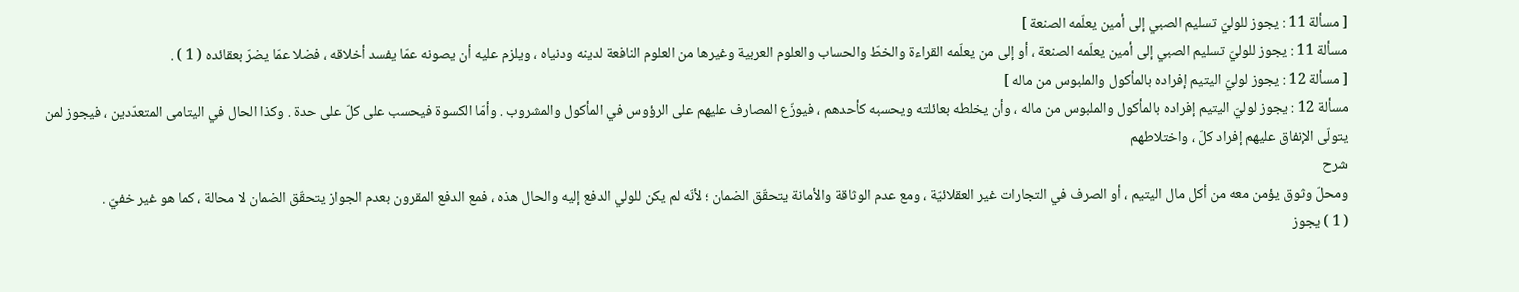[ مسألة 11 : يجوز للوليّ تسليم الصبي إلى أمين يعلّمه الصنعة ]
مسألة 11 : يجوز للوليّ تسليم الصبي إلى أمين يعلّمه الصنعة ، أو إلى من يعلّمه القراءة والخطّ والحساب والعلوم العربية وغيرها من العلوم النافعة لدينه ودنياه ، ويلزم عليه أن يصونه عمّا يفسد أخلاقه ، فضلا عمّا يضرّ بعقائده ( 1 ) .
[ مسألة 12 : يجوز لوليّ اليتيم إفراده بالمأكول والملبوس من ماله ]
مسألة 12 : يجوز لوليّ اليتيم إفراده بالمأكول والملبوس من ماله ، وأن يخلطه بعائلته ويحسبه كأحدهم ، فيوزّع المصارف عليهم على الرؤوس في المأكول والمشروب . وأمّا الكسوة فيحسب على كلّ على حدة . وكذا الحال في اليتامى المتعدّدين ، فيجوز لمن يتولّى الإنفاق عليهم إفراد كلّ ، واختلاطهم
شرح
ومحلّ وثوق يؤمن معه من أكل مال اليتيم ، أو الصرف في التجارات غير العقلائيّة ، ومع عدم الوثاقة والأمانة يتحقّق الضمان ؛ لأنّه لم يكن للولي الدفع إليه والحال هذه ، فمع الدفع المقرون بعدم الجواز يتحقّق الضمان لا محالة ، كما هو غير خفيّ .
( 1 ) يجوز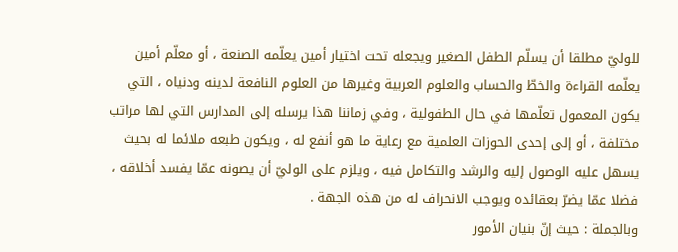للوليّ مطلقا أن يسلّم الطفل الصغير ويجعله تحت اختيار أمين يعلّمه الصنعة ، أو معلّم أمين يعلّمه القراءة والخطّ والحساب والعلوم العربية وغيرها من العلوم النافعة لدينه ودنياه ، التي يكون المعمول تعلّمها في حال الطفولية ، وفي زماننا هذا يرسله إلى المدارس التي لها مراتب مختلفة ، أو إلى إحدى الحوزات العلمية مع رعاية ما هو أنفع له ، ويكون طبعه ملائما له بحيث يسهل عليه الوصول إليه والرشد والتكامل فيه ، ويلزم على الوليّ أن يصونه عمّا يفسد أخلاقه ، فضلا عمّا يضرّ بعقائده ويوجب الانحراف له من هذه الجهة .
وبالجملة : حيث إنّ بنيان الأمور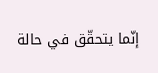إنّما يتحقّق في حالة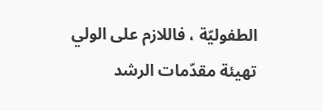الطفوليّة ، فاللازم على الولي تهيئة مقدّمات الرشد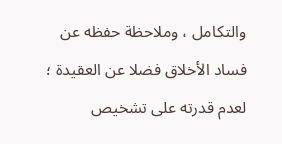والتكامل ، وملاحظة حفظه عن فساد الأخلاق فضلا عن العقيدة ؛ لعدم قدرته على تشخيص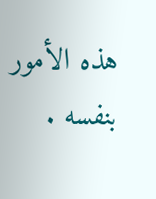هذه الأمور بنفسه .